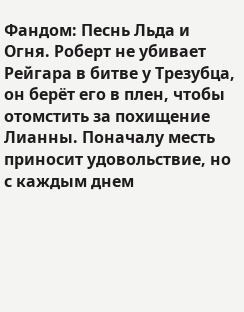Фандом: Песнь Льда и Огня. Роберт не убивает Рейгара в битве у Трезубца, он берёт его в плен, чтобы отомстить за похищение Лианны. Поначалу месть приносит удовольствие, но с каждым днем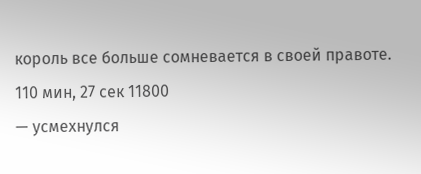король все больше сомневается в своей правоте.
110 мин, 27 сек 11800
— усмехнулся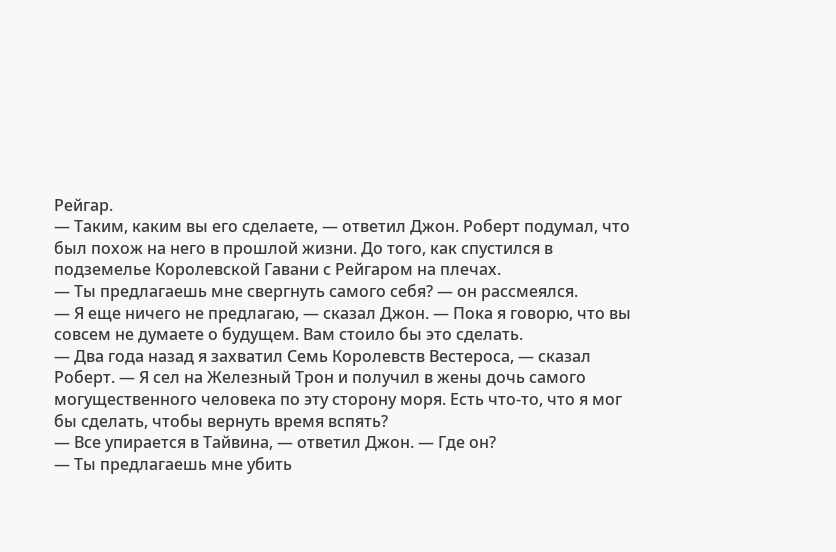Рейгар.
— Таким, каким вы его сделаете, — ответил Джон. Роберт подумал, что был похож на него в прошлой жизни. До того, как спустился в подземелье Королевской Гавани с Рейгаром на плечах.
— Ты предлагаешь мне свергнуть самого себя? — он рассмеялся.
— Я еще ничего не предлагаю, — сказал Джон. — Пока я говорю, что вы совсем не думаете о будущем. Вам стоило бы это сделать.
— Два года назад я захватил Семь Королевств Вестероса, — сказал Роберт. — Я сел на Железный Трон и получил в жены дочь самого могущественного человека по эту сторону моря. Есть что-то, что я мог бы сделать, чтобы вернуть время вспять?
— Все упирается в Тайвина, — ответил Джон. — Где он?
— Ты предлагаешь мне убить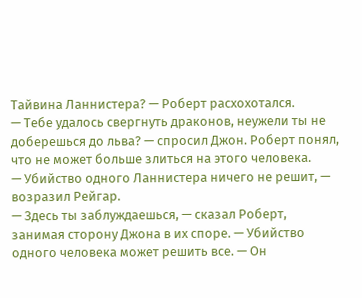Тайвина Ланнистера? — Роберт расхохотался.
— Тебе удалось свергнуть драконов, неужели ты не доберешься до льва? — спросил Джон. Роберт понял, что не может больше злиться на этого человека.
— Убийство одного Ланнистера ничего не решит, — возразил Рейгар.
— Здесь ты заблуждаешься, — сказал Роберт, занимая сторону Джона в их споре. — Убийство одного человека может решить все. — Он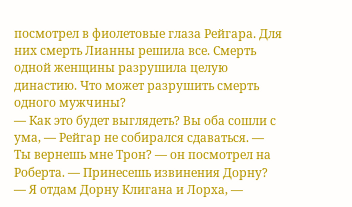посмотрел в фиолетовые глаза Рейгара. Для них смерть Лианны решила все. Смерть одной женщины разрушила целую династию. Что может разрушить смерть одного мужчины?
— Как это будет выглядеть? Вы оба сошли с ума, — Рейгар не собирался сдаваться. — Ты вернешь мне Трон? — он посмотрел на Роберта. — Принесешь извинения Дорну?
— Я отдам Дорну Клигана и Лорха, —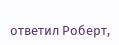ответил Роберт,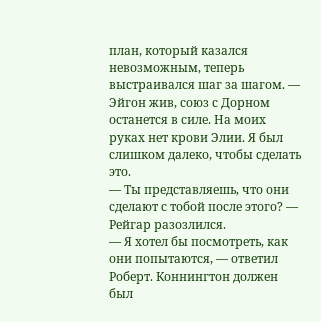план, который казался невозможным, теперь выстраивался шаг за шагом. — Эйгон жив, союз с Дорном останется в силе. На моих руках нет крови Элии. Я был слишком далеко, чтобы сделать это.
— Ты представляешь, что они сделают с тобой после этого? — Рейгар разозлился.
— Я хотел бы посмотреть, как они попытаются, — ответил Роберт. Коннингтон должен был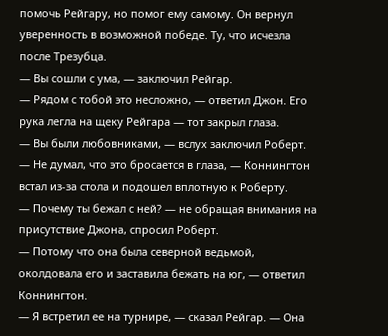помочь Рейгару, но помог ему самому. Он вернул уверенность в возможной победе. Ту, что исчезла после Трезубца.
— Вы сошли с ума, — заключил Рейгар.
— Рядом с тобой это несложно, — ответил Джон. Его рука легла на щеку Рейгара — тот закрыл глаза.
— Вы были любовниками, — вслух заключил Роберт.
— Не думал, что это бросается в глаза, — Коннингтон встал из-за стола и подошел вплотную к Роберту.
— Почему ты бежал с ней? — не обращая внимания на присутствие Джона, спросил Роберт.
— Потому что она была северной ведьмой, околдовала его и заставила бежать на юг, — ответил Коннингтон.
— Я встретил ее на турнире, — сказал Рейгар. — Она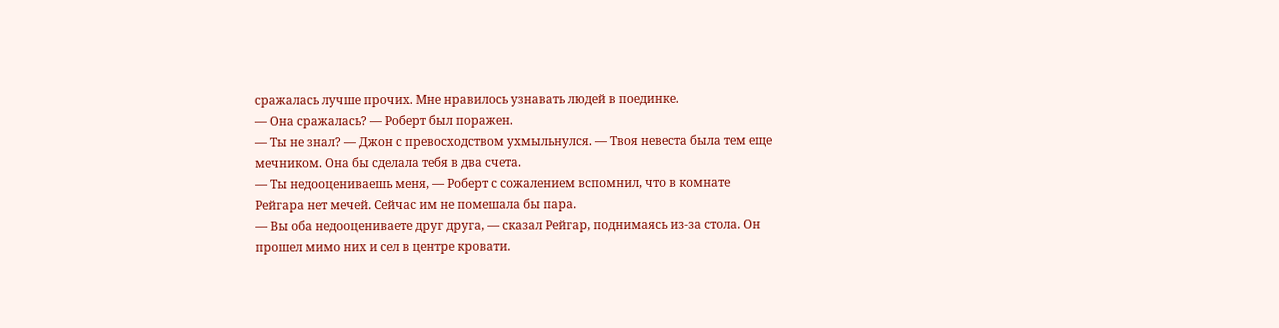сражалась лучше прочих. Мне нравилось узнавать людей в поединке.
— Она сражалась? — Роберт был поражен.
— Ты не знал? — Джон с превосходством ухмыльнулся. — Твоя невеста была тем еще мечником. Она бы сделала тебя в два счета.
— Ты недооцениваешь меня, — Роберт с сожалением вспомнил, что в комнате Рейгара нет мечей. Сейчас им не помешала бы пара.
— Вы оба недооцениваете друг друга, — сказал Рейгар, поднимаясь из-за стола. Он прошел мимо них и сел в центре кровати.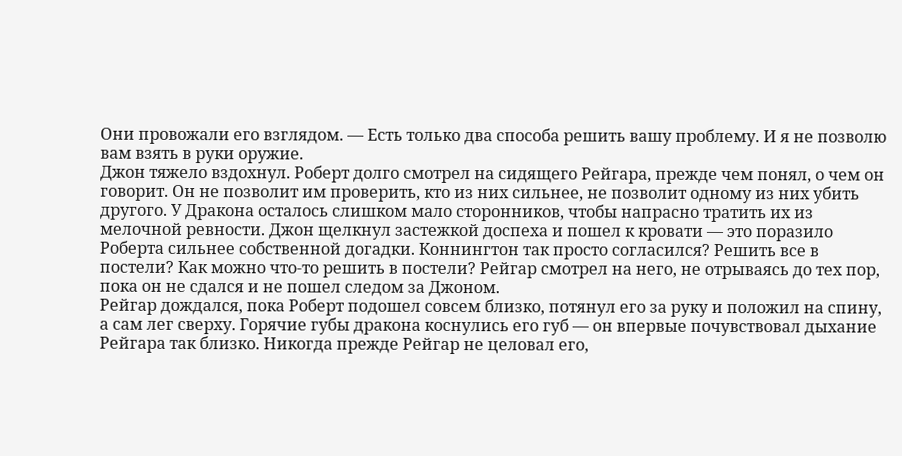Они провожали его взглядом. — Есть только два способа решить вашу проблему. И я не позволю вам взять в руки оружие.
Джон тяжело вздохнул. Роберт долго смотрел на сидящего Рейгара, прежде чем понял, о чем он говорит. Он не позволит им проверить, кто из них сильнее, не позволит одному из них убить другого. У Дракона осталось слишком мало сторонников, чтобы напрасно тратить их из мелочной ревности. Джон щелкнул застежкой доспеха и пошел к кровати — это поразило Роберта сильнее собственной догадки. Коннингтон так просто согласился? Решить все в постели? Как можно что-то решить в постели? Рейгар смотрел на него, не отрываясь до тех пор, пока он не сдался и не пошел следом за Джоном.
Рейгар дождался, пока Роберт подошел совсем близко, потянул его за руку и положил на спину, а сам лег сверху. Горячие губы дракона коснулись его губ — он впервые почувствовал дыхание Рейгара так близко. Никогда прежде Рейгар не целовал его,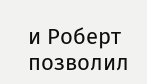и Роберт позволил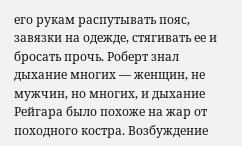его рукам распутывать пояс, завязки на одежде, стягивать ее и бросать прочь. Роберт знал дыхание многих — женщин, не мужчин, но многих, и дыхание Рейгара было похоже на жар от походного костра. Возбуждение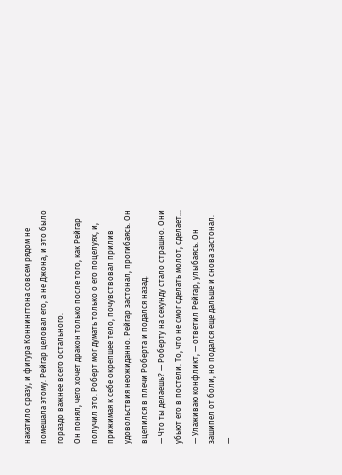накатило сразу, и фигура Коннингтона совсем рядом не помешала этому. Рейгар целовал его, а не Джона, и это было гораздо важнее всего остального.
Он понял, чего хочет дракон только после того, как Рейгар получил это. Роберт мог думать только о его поцелуях, и, прижимая к себе окрепшее тело, почувствовал прилив удовольствия неожиданно. Рейгар застонал, прогибаясь. Он вцепился в плечи Роберта и подался назад.
— Что ты делаешь? — Роберту на секунду стало страшно. Они убьют его в постели. То, что не смог сделать молот, сделает…
— Улаживаю конфликт, — ответил Рейгар, улыбаясь. Он зашипел от боли, но подался еще дальше и снова застонал.
—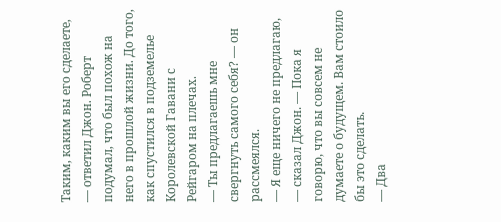Таким, каким вы его сделаете, — ответил Джон. Роберт подумал, что был похож на него в прошлой жизни. До того, как спустился в подземелье Королевской Гавани с Рейгаром на плечах.
— Ты предлагаешь мне свергнуть самого себя? — он рассмеялся.
— Я еще ничего не предлагаю, — сказал Джон. — Пока я говорю, что вы совсем не думаете о будущем. Вам стоило бы это сделать.
— Два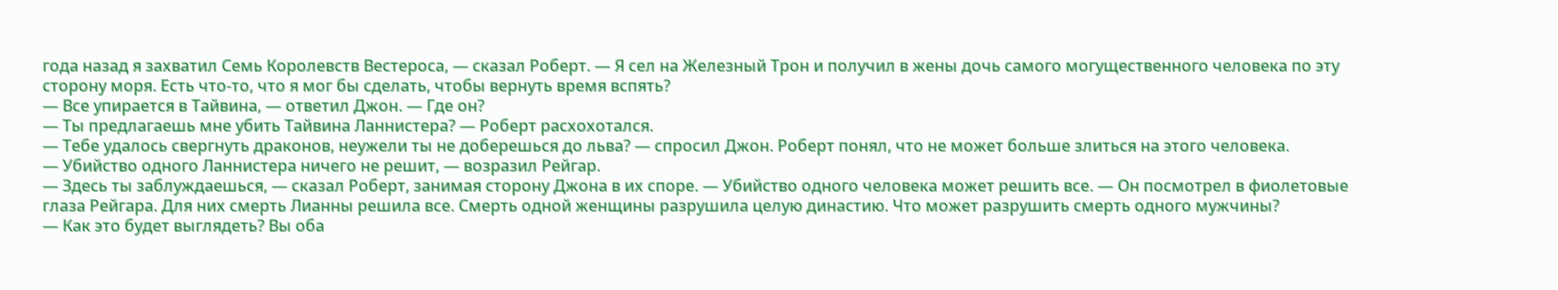года назад я захватил Семь Королевств Вестероса, — сказал Роберт. — Я сел на Железный Трон и получил в жены дочь самого могущественного человека по эту сторону моря. Есть что-то, что я мог бы сделать, чтобы вернуть время вспять?
— Все упирается в Тайвина, — ответил Джон. — Где он?
— Ты предлагаешь мне убить Тайвина Ланнистера? — Роберт расхохотался.
— Тебе удалось свергнуть драконов, неужели ты не доберешься до льва? — спросил Джон. Роберт понял, что не может больше злиться на этого человека.
— Убийство одного Ланнистера ничего не решит, — возразил Рейгар.
— Здесь ты заблуждаешься, — сказал Роберт, занимая сторону Джона в их споре. — Убийство одного человека может решить все. — Он посмотрел в фиолетовые глаза Рейгара. Для них смерть Лианны решила все. Смерть одной женщины разрушила целую династию. Что может разрушить смерть одного мужчины?
— Как это будет выглядеть? Вы оба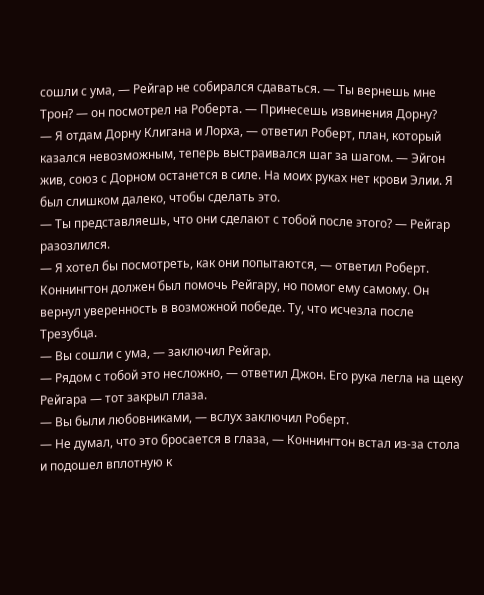сошли с ума, — Рейгар не собирался сдаваться. — Ты вернешь мне Трон? — он посмотрел на Роберта. — Принесешь извинения Дорну?
— Я отдам Дорну Клигана и Лорха, — ответил Роберт, план, который казался невозможным, теперь выстраивался шаг за шагом. — Эйгон жив, союз с Дорном останется в силе. На моих руках нет крови Элии. Я был слишком далеко, чтобы сделать это.
— Ты представляешь, что они сделают с тобой после этого? — Рейгар разозлился.
— Я хотел бы посмотреть, как они попытаются, — ответил Роберт. Коннингтон должен был помочь Рейгару, но помог ему самому. Он вернул уверенность в возможной победе. Ту, что исчезла после Трезубца.
— Вы сошли с ума, — заключил Рейгар.
— Рядом с тобой это несложно, — ответил Джон. Его рука легла на щеку Рейгара — тот закрыл глаза.
— Вы были любовниками, — вслух заключил Роберт.
— Не думал, что это бросается в глаза, — Коннингтон встал из-за стола и подошел вплотную к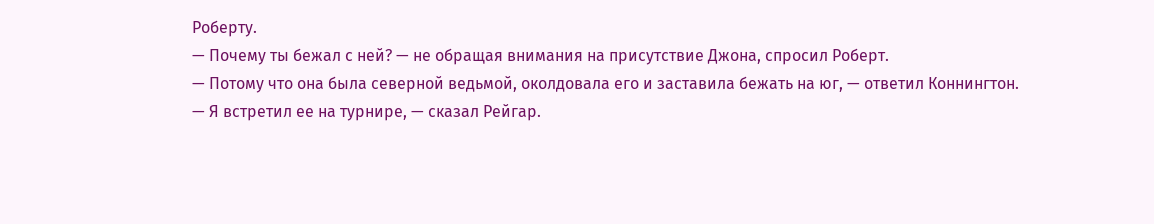Роберту.
— Почему ты бежал с ней? — не обращая внимания на присутствие Джона, спросил Роберт.
— Потому что она была северной ведьмой, околдовала его и заставила бежать на юг, — ответил Коннингтон.
— Я встретил ее на турнире, — сказал Рейгар.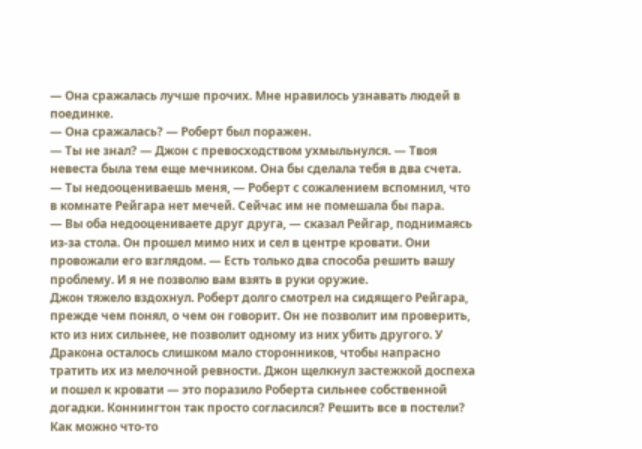— Она сражалась лучше прочих. Мне нравилось узнавать людей в поединке.
— Она сражалась? — Роберт был поражен.
— Ты не знал? — Джон с превосходством ухмыльнулся. — Твоя невеста была тем еще мечником. Она бы сделала тебя в два счета.
— Ты недооцениваешь меня, — Роберт с сожалением вспомнил, что в комнате Рейгара нет мечей. Сейчас им не помешала бы пара.
— Вы оба недооцениваете друг друга, — сказал Рейгар, поднимаясь из-за стола. Он прошел мимо них и сел в центре кровати. Они провожали его взглядом. — Есть только два способа решить вашу проблему. И я не позволю вам взять в руки оружие.
Джон тяжело вздохнул. Роберт долго смотрел на сидящего Рейгара, прежде чем понял, о чем он говорит. Он не позволит им проверить, кто из них сильнее, не позволит одному из них убить другого. У Дракона осталось слишком мало сторонников, чтобы напрасно тратить их из мелочной ревности. Джон щелкнул застежкой доспеха и пошел к кровати — это поразило Роберта сильнее собственной догадки. Коннингтон так просто согласился? Решить все в постели? Как можно что-то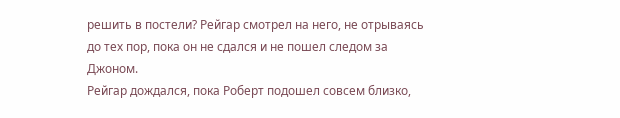решить в постели? Рейгар смотрел на него, не отрываясь до тех пор, пока он не сдался и не пошел следом за Джоном.
Рейгар дождался, пока Роберт подошел совсем близко,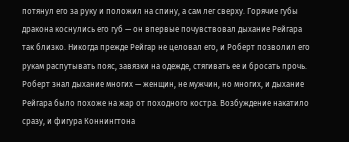потянул его за руку и положил на спину, а сам лег сверху. Горячие губы дракона коснулись его губ — он впервые почувствовал дыхание Рейгара так близко. Никогда прежде Рейгар не целовал его, и Роберт позволил его рукам распутывать пояс, завязки на одежде, стягивать ее и бросать прочь. Роберт знал дыхание многих — женщин, не мужчин, но многих, и дыхание Рейгара было похоже на жар от походного костра. Возбуждение накатило сразу, и фигура Коннингтона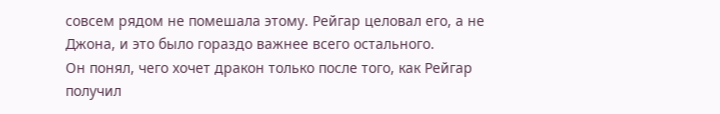совсем рядом не помешала этому. Рейгар целовал его, а не Джона, и это было гораздо важнее всего остального.
Он понял, чего хочет дракон только после того, как Рейгар получил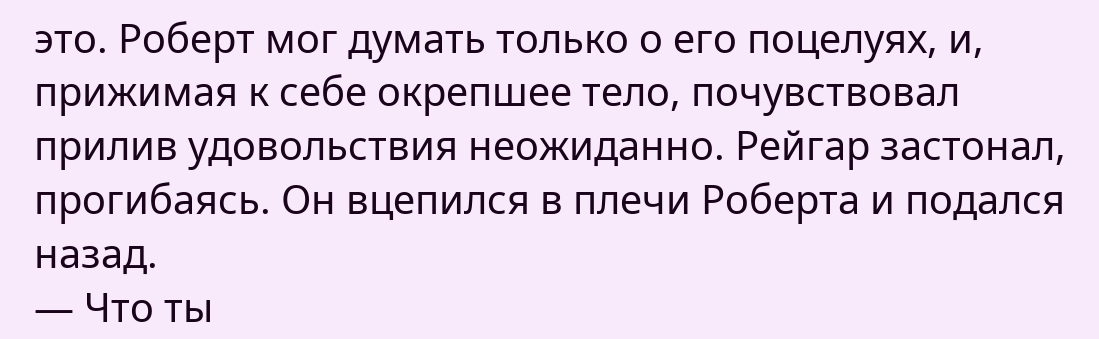это. Роберт мог думать только о его поцелуях, и, прижимая к себе окрепшее тело, почувствовал прилив удовольствия неожиданно. Рейгар застонал, прогибаясь. Он вцепился в плечи Роберта и подался назад.
— Что ты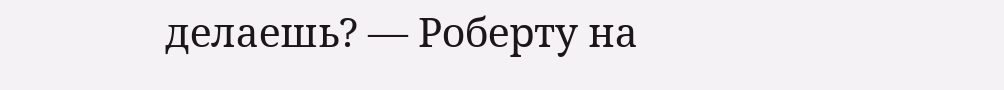делаешь? — Роберту на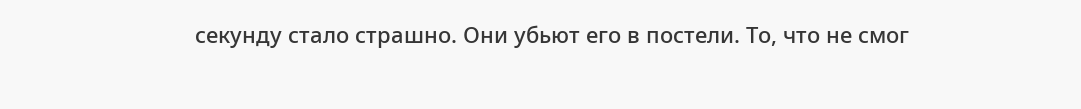секунду стало страшно. Они убьют его в постели. То, что не смог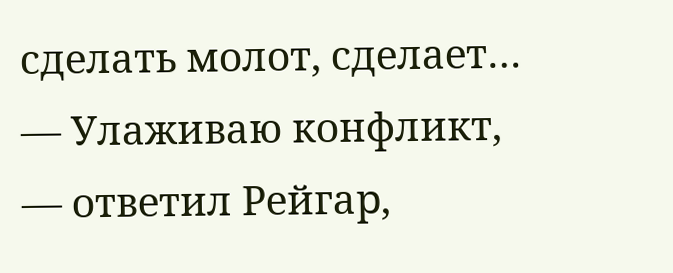сделать молот, сделает…
— Улаживаю конфликт, — ответил Рейгар,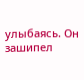улыбаясь. Он зашипел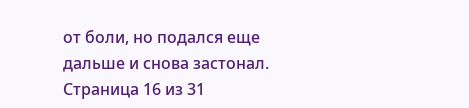от боли, но подался еще дальше и снова застонал.
Страница 16 из 31